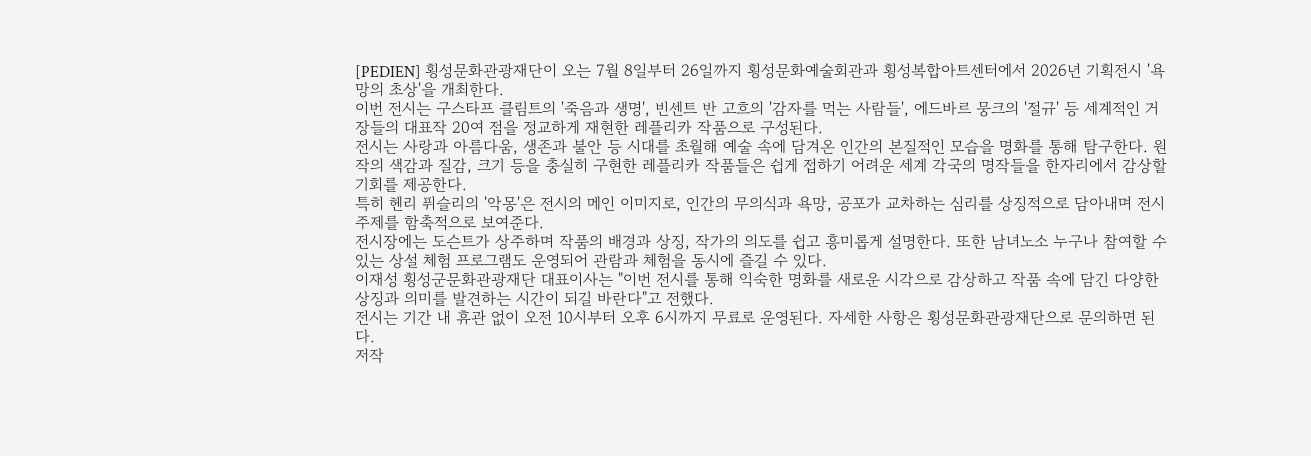[PEDIEN] 횡성문화관광재단이 오는 7월 8일부터 26일까지 횡성문화예술회관과 횡성복합아트센터에서 2026년 기획전시 '욕망의 초상'을 개최한다.
이번 전시는 구스타프 클림트의 '죽음과 생명', 빈센트 반 고흐의 '감자를 먹는 사람들', 에드바르 뭉크의 '절규' 등 세계적인 거장들의 대표작 20여 점을 정교하게 재현한 레플리카 작품으로 구성된다.
전시는 사랑과 아름다움, 생존과 불안 등 시대를 초월해 예술 속에 담겨온 인간의 본질적인 모습을 명화를 통해 탐구한다. 원작의 색감과 질감, 크기 등을 충실히 구현한 레플리카 작품들은 쉽게 접하기 어려운 세계 각국의 명작들을 한자리에서 감상할 기회를 제공한다.
특히 헨리 퓌슬리의 '악몽'은 전시의 메인 이미지로, 인간의 무의식과 욕망, 공포가 교차하는 심리를 상징적으로 담아내며 전시 주제를 함축적으로 보여준다.
전시장에는 도슨트가 상주하며 작품의 배경과 상징, 작가의 의도를 쉽고 흥미롭게 설명한다. 또한 남녀노소 누구나 참여할 수 있는 상설 체험 프로그램도 운영되어 관람과 체험을 동시에 즐길 수 있다.
이재성 횡성군문화관광재단 대표이사는 "이번 전시를 통해 익숙한 명화를 새로운 시각으로 감상하고 작품 속에 담긴 다양한 상징과 의미를 발견하는 시간이 되길 바란다"고 전했다.
전시는 기간 내 휴관 없이 오전 10시부터 오후 6시까지 무료로 운영된다. 자세한 사항은 횡성문화관광재단으로 문의하면 된다.
저작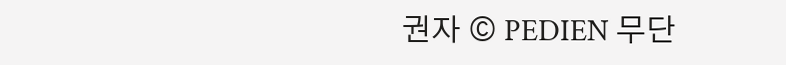권자 © PEDIEN 무단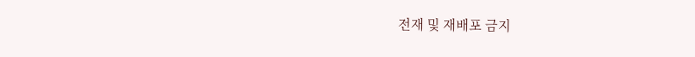전재 및 재배포 금지